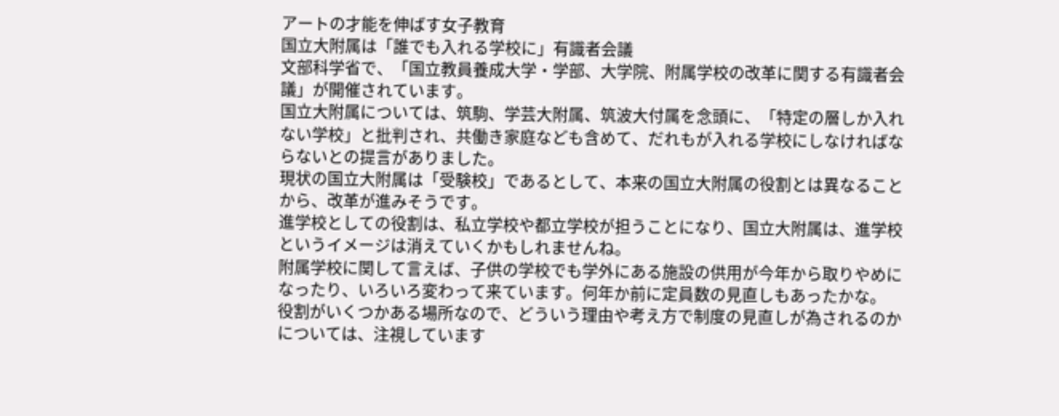アートの才能を伸ばす女子教育
国立大附属は「誰でも入れる学校に」有識者会議
文部科学省で、「国立教員養成大学・学部、大学院、附属学校の改革に関する有識者会議」が開催されています。
国立大附属については、筑駒、学芸大附属、筑波大付属を念頭に、「特定の層しか入れない学校」と批判され、共働き家庭なども含めて、だれもが入れる学校にしなければならないとの提言がありました。
現状の国立大附属は「受験校」であるとして、本来の国立大附属の役割とは異なることから、改革が進みそうです。
進学校としての役割は、私立学校や都立学校が担うことになり、国立大附属は、進学校というイメージは消えていくかもしれませんね。
附属学校に関して言えば、子供の学校でも学外にある施設の供用が今年から取りやめになったり、いろいろ変わって来ています。何年か前に定員数の見直しもあったかな。
役割がいくつかある場所なので、どういう理由や考え方で制度の見直しが為されるのかについては、注視しています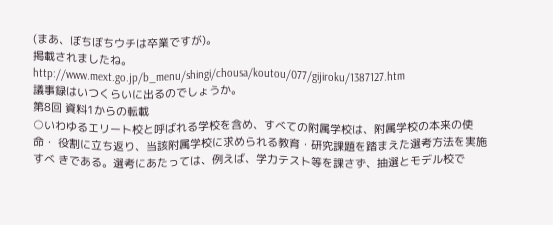(まあ、ぼちぼちウチは卒業ですが)。
掲載されましたね。
http://www.mext.go.jp/b_menu/shingi/chousa/koutou/077/gijiroku/1387127.htm
議事録はいつくらいに出るのでしょうか。
第8回 資料1からの転載
○いわゆるエリート校と呼ばれる学校を含め、すべての附属学校は、附属学校の本来の使命・ 役割に立ち返り、当該附属学校に求められる教育・研究課題を踏まえた選考方法を実施すべ きである。選考にあたっては、例えば、学力テスト等を課さず、抽選とモデル校で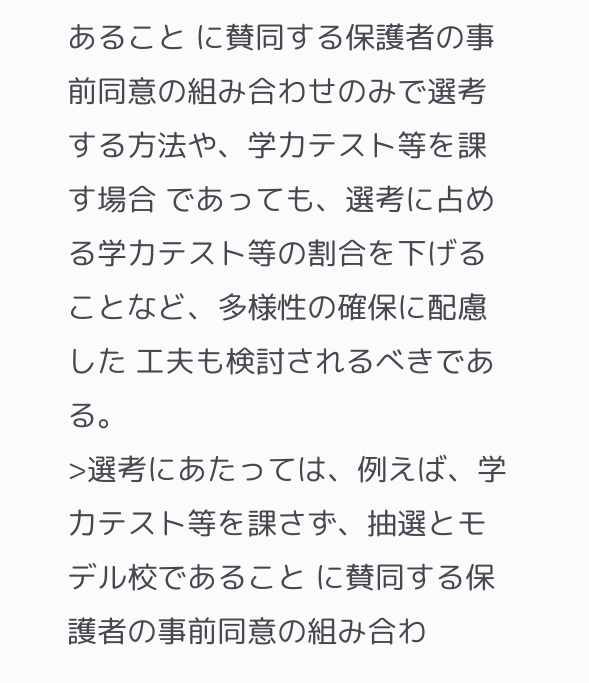あること に賛同する保護者の事前同意の組み合わせのみで選考する方法や、学力テスト等を課す場合 であっても、選考に占める学力テスト等の割合を下げることなど、多様性の確保に配慮した 工夫も検討されるべきである。
>選考にあたっては、例えば、学力テスト等を課さず、抽選とモデル校であること に賛同する保護者の事前同意の組み合わ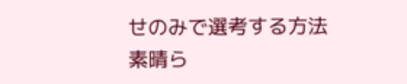せのみで選考する方法
素晴ら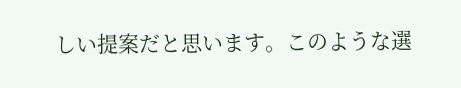しい提案だと思います。このような選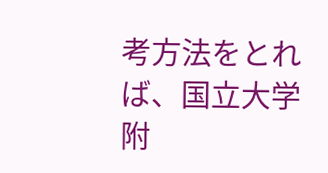考方法をとれば、国立大学附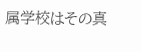属学校はその真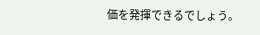価を発揮できるでしょう。